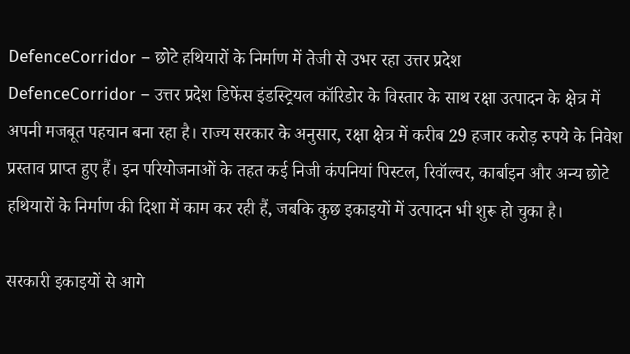DefenceCorridor – छोटे हथियारों के निर्माण में तेजी से उभर रहा उत्तर प्रदेश
DefenceCorridor – उत्तर प्रदेश डिफेंस इंडस्ट्रियल कॉरिडोर के विस्तार के साथ रक्षा उत्पादन के क्षेत्र में अपनी मजबूत पहचान बना रहा है। राज्य सरकार के अनुसार, रक्षा क्षेत्र में करीब 29 हजार करोड़ रुपये के निवेश प्रस्ताव प्राप्त हुए हैं। इन परियोजनाओं के तहत कई निजी कंपनियां पिस्टल, रिवॉल्वर, कार्बाइन और अन्य छोटे हथियारों के निर्माण की दिशा में काम कर रही हैं, जबकि कुछ इकाइयों में उत्पादन भी शुरू हो चुका है।

सरकारी इकाइयों से आगे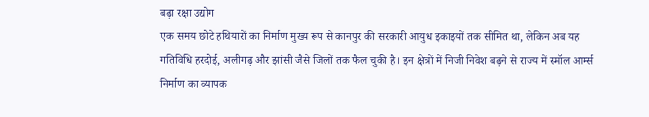बढ़ा रक्षा उद्योग
एक समय छोटे हथियारों का निर्माण मुख्य रूप से कानपुर की सरकारी आयुध इकाइयों तक सीमित था, लेकिन अब यह गतिविधि हरदोई, अलीगढ़ और झांसी जैसे जिलों तक फैल चुकी है। इन क्षेत्रों में निजी निवेश बढ़ने से राज्य में स्मॉल आर्म्स निर्माण का व्यापक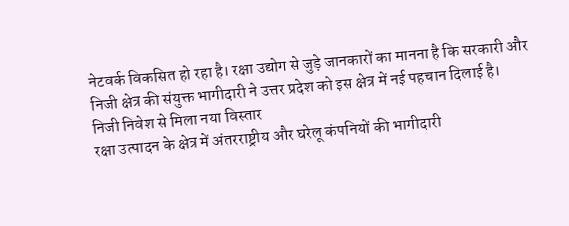नेटवर्क विकसित हो रहा है। रक्षा उद्योग से जुड़े जानकारों का मानना है कि सरकारी और निजी क्षेत्र की संयुक्त भागीदारी ने उत्तर प्रदेश को इस क्षेत्र में नई पहचान दिलाई है।
निजी निवेश से मिला नया विस्तार
रक्षा उत्पादन के क्षेत्र में अंतरराष्ट्रीय और घरेलू कंपनियों की भागीदारी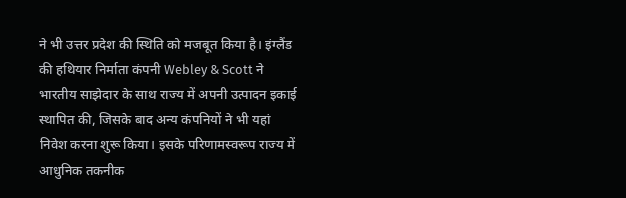ने भी उत्तर प्रदेश की स्थिति को मजबूत किया है। इंग्लैंड की हथियार निर्माता कंपनी Webley & Scott ने भारतीय साझेदार के साथ राज्य में अपनी उत्पादन इकाई स्थापित की, जिसके बाद अन्य कंपनियों ने भी यहां निवेश करना शुरू किया। इसके परिणामस्वरूप राज्य में आधुनिक तकनीक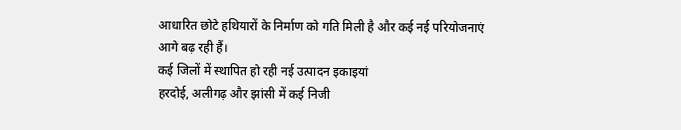आधारित छोटे हथियारों के निर्माण को गति मिली है और कई नई परियोजनाएं आगे बढ़ रही हैं।
कई जिलों में स्थापित हो रही नई उत्पादन इकाइयां
हरदोई, अलीगढ़ और झांसी में कई निजी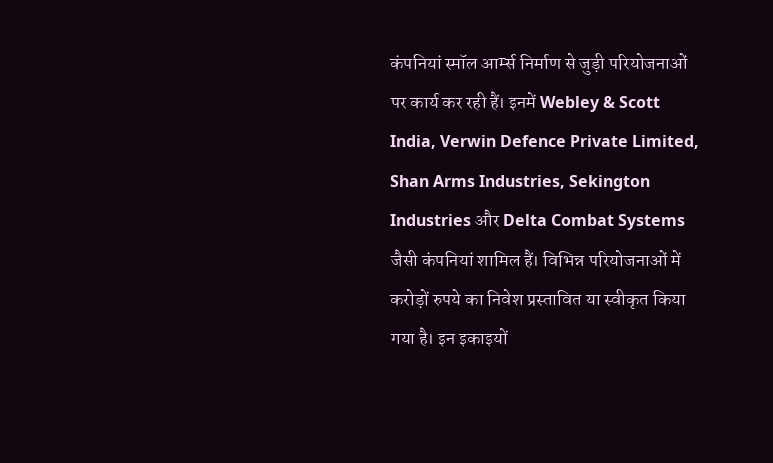कंपनियां स्मॉल आर्म्स निर्माण से जुड़ी परियोजनाओं पर कार्य कर रही हैं। इनमें Webley & Scott India, Verwin Defence Private Limited, Shan Arms Industries, Sekington Industries और Delta Combat Systems जैसी कंपनियां शामिल हैं। विभिन्न परियोजनाओं में करोड़ों रुपये का निवेश प्रस्तावित या स्वीकृत किया गया है। इन इकाइयों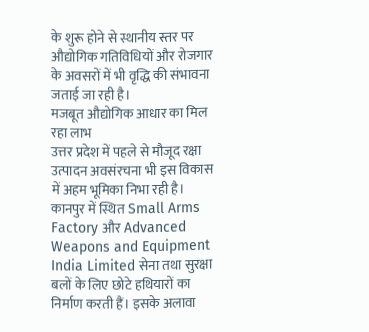के शुरू होने से स्थानीय स्तर पर औद्योगिक गतिविधियों और रोजगार के अवसरों में भी वृद्धि की संभावना जताई जा रही है।
मजबूत औद्योगिक आधार का मिल रहा लाभ
उत्तर प्रदेश में पहले से मौजूद रक्षा उत्पादन अवसंरचना भी इस विकास में अहम भूमिका निभा रही है। कानपुर में स्थित Small Arms Factory और Advanced Weapons and Equipment India Limited सेना तथा सुरक्षा बलों के लिए छोटे हथियारों का निर्माण करती हैं। इसके अलावा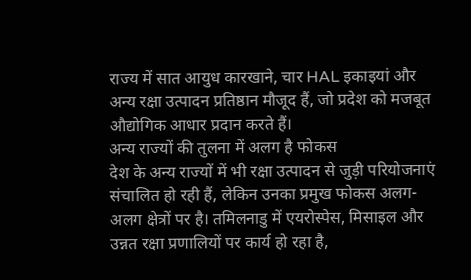राज्य में सात आयुध कारखाने, चार HAL इकाइयां और अन्य रक्षा उत्पादन प्रतिष्ठान मौजूद हैं, जो प्रदेश को मजबूत औद्योगिक आधार प्रदान करते हैं।
अन्य राज्यों की तुलना में अलग है फोकस
देश के अन्य राज्यों में भी रक्षा उत्पादन से जुड़ी परियोजनाएं संचालित हो रही हैं, लेकिन उनका प्रमुख फोकस अलग-अलग क्षेत्रों पर है। तमिलनाडु में एयरोस्पेस, मिसाइल और उन्नत रक्षा प्रणालियों पर कार्य हो रहा है,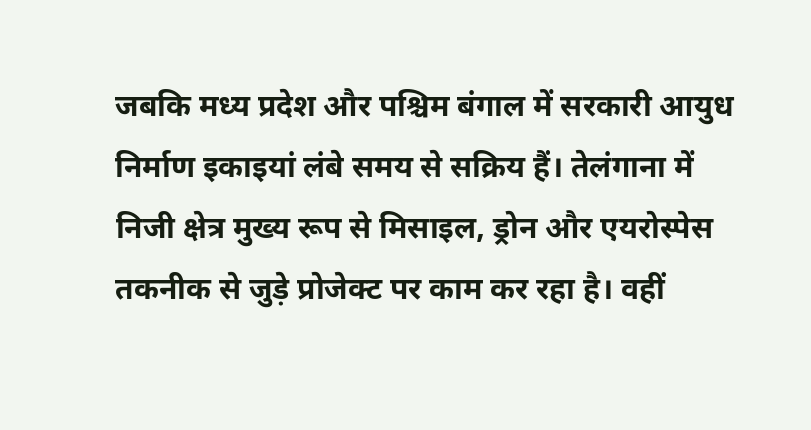जबकि मध्य प्रदेश और पश्चिम बंगाल में सरकारी आयुध निर्माण इकाइयां लंबे समय से सक्रिय हैं। तेलंगाना में निजी क्षेत्र मुख्य रूप से मिसाइल, ड्रोन और एयरोस्पेस तकनीक से जुड़े प्रोजेक्ट पर काम कर रहा है। वहीं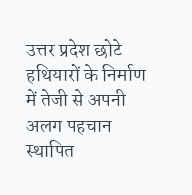उत्तर प्रदेश छोटे हथियारों के निर्माण में तेजी से अपनी अलग पहचान स्थापित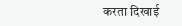करता दिखाई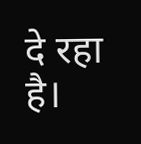दे रहा है।